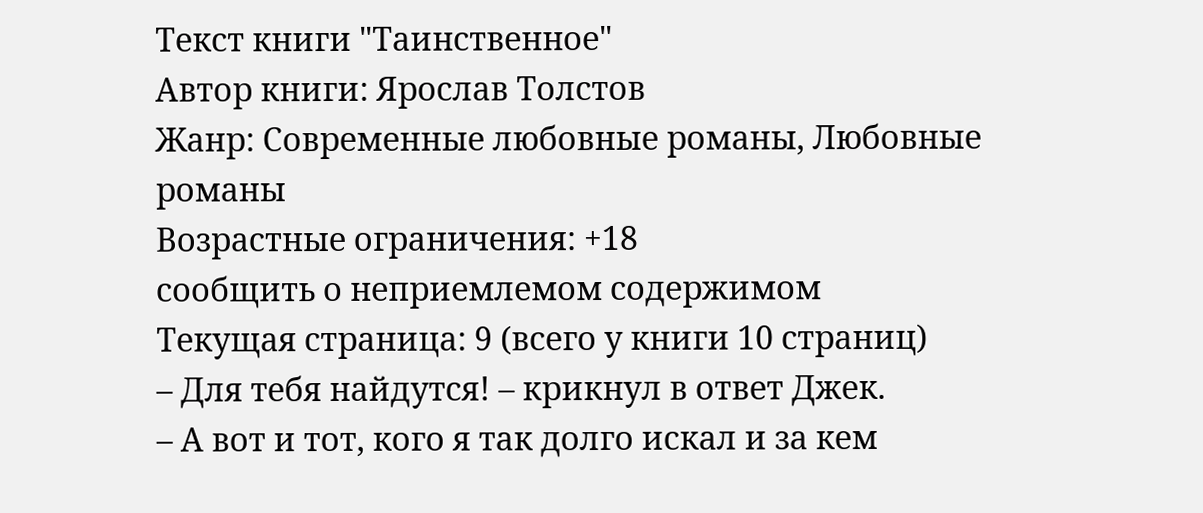Текст книги "Таинственное"
Автор книги: Ярослав Толстов
Жанр: Современные любовные романы, Любовные романы
Возрастные ограничения: +18
сообщить о неприемлемом содержимом
Текущая страница: 9 (всего у книги 10 страниц)
– Для тебя найдутся! – крикнул в ответ Джек.
– А вот и тот, кого я так долго искал и за кем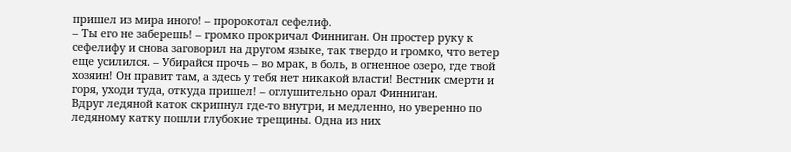пришел из мира иного! – пророкотал сефелиф.
– Ты его не заберешь! – громко прокричал Финниган. Он простер руку к сефелифу и снова заговорил на другом языке, так твердо и громко, что ветер еще усилился. – Убирайся прочь – во мрак, в боль, в огненное озеро, где твой хозяин! Он правит там, а здесь у тебя нет никакой власти! Вестник смерти и горя, уходи туда, откуда пришел! – оглушительно орал Финниган.
Вдруг ледяной каток скрипнул где-то внутри, и медленно, но уверенно по ледяному катку пошли глубокие трещины. Одна из них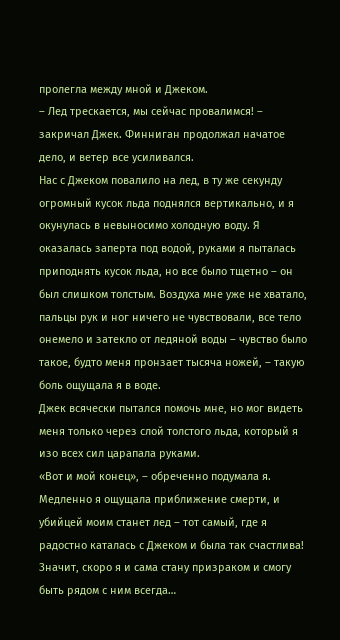пролегла между мной и Джеком.
– Лед трескается, мы сейчас провалимся! – закричал Джек. Финниган продолжал начатое дело, и ветер все усиливался.
Нас с Джеком повалило на лед, в ту же секунду огромный кусок льда поднялся вертикально, и я окунулась в невыносимо холодную воду. Я оказалась заперта под водой, руками я пыталась приподнять кусок льда, но все было тщетно – он был слишком толстым. Воздуха мне уже не хватало, пальцы рук и ног ничего не чувствовали, все тело онемело и затекло от ледяной воды – чувство было такое, будто меня пронзает тысяча ножей, – такую боль ощущала я в воде.
Джек всячески пытался помочь мне, но мог видеть меня только через слой толстого льда, который я изо всех сил царапала руками.
«Вот и мой конец», – обреченно подумала я. Медленно я ощущала приближение смерти, и убийцей моим станет лед – тот самый, где я радостно каталась с Джеком и была так счастлива! Значит, скоро я и сама стану призраком и смогу быть рядом с ним всегда…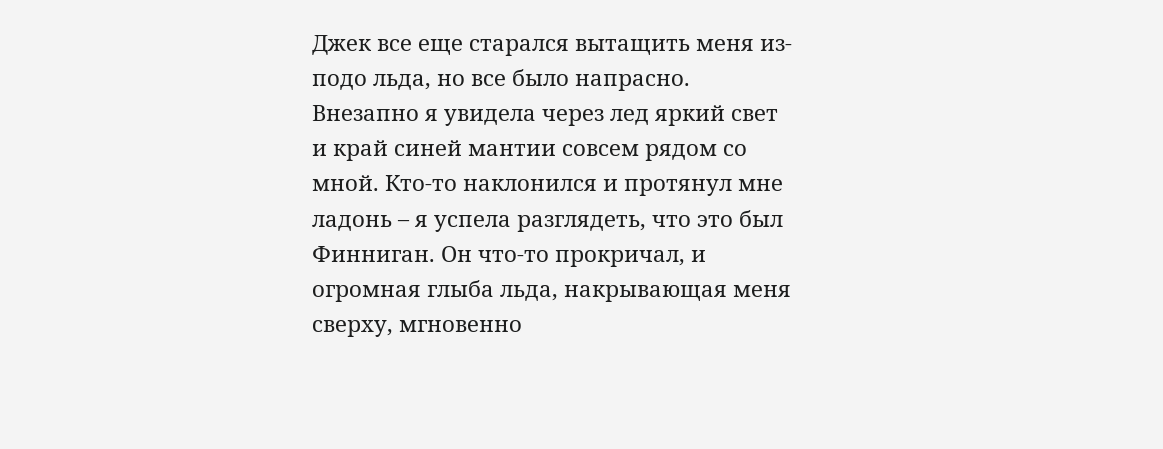Джек все еще старался вытащить меня из-подо льда, но все было напрасно. Внезапно я увидела через лед яркий свет и край синей мантии совсем рядом со мной. Кто-то наклонился и протянул мне ладонь – я успела разглядеть, что это был Финниган. Он что-то прокричал, и огромная глыба льда, накрывающая меня сверху, мгновенно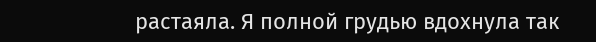растаяла. Я полной грудью вдохнула так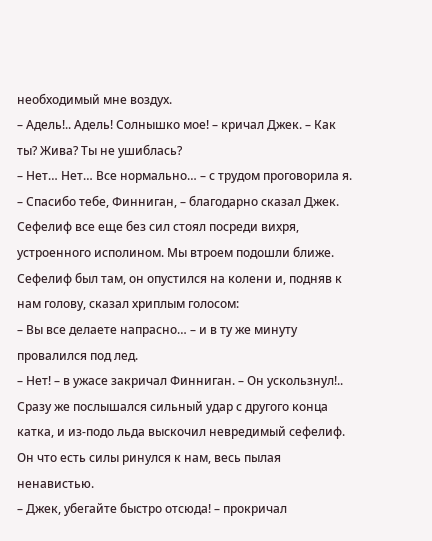необходимый мне воздух.
– Адель!.. Адель! Солнышко мое! – кричал Джек. – Как ты? Жива? Ты не ушиблась?
– Нет… Нет… Все нормально… – с трудом проговорила я.
– Спасибо тебе, Финниган, – благодарно сказал Джек.
Сефелиф все еще без сил стоял посреди вихря, устроенного исполином. Мы втроем подошли ближе. Сефелиф был там, он опустился на колени и, подняв к нам голову, сказал хриплым голосом:
– Вы все делаете напрасно… – и в ту же минуту провалился под лед.
– Нет! – в ужасе закричал Финниган. – Он ускользнул!..
Сразу же послышался сильный удар с другого конца катка, и из-подо льда выскочил невредимый сефелиф. Он что есть силы ринулся к нам, весь пылая ненавистью.
– Джек, убегайте быстро отсюда! – прокричал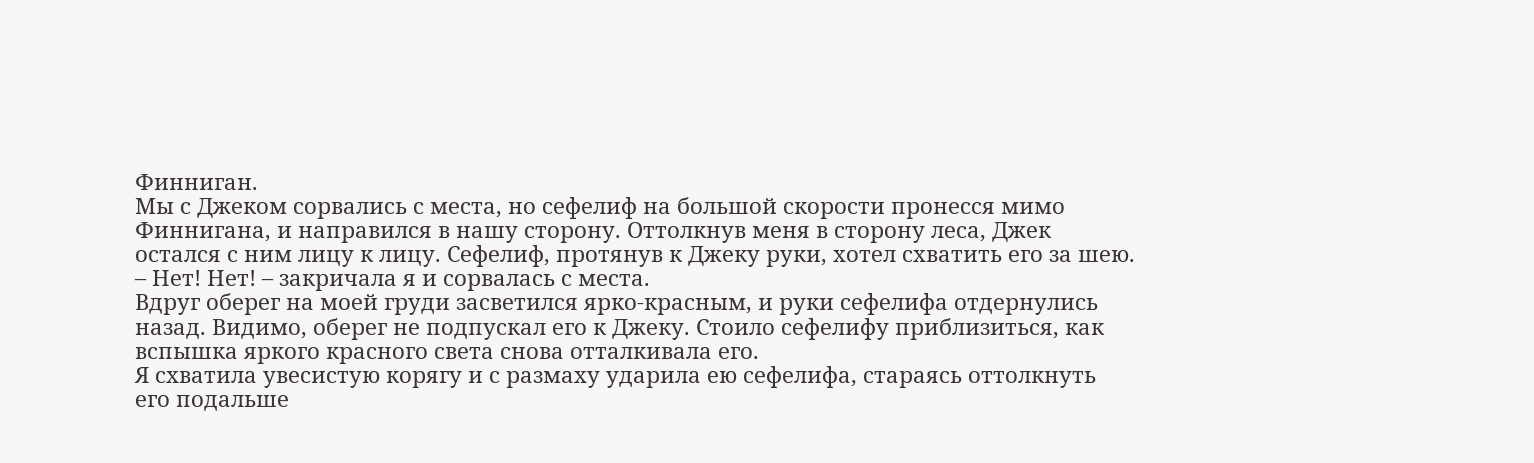Финниган.
Мы с Джеком сорвались с места, но сефелиф на большой скорости пронесся мимо Финнигана, и направился в нашу сторону. Оттолкнув меня в сторону леса, Джек остался с ним лицу к лицу. Сефелиф, протянув к Джеку руки, хотел схватить его за шею.
– Нет! Нет! – закричала я и сорвалась с места.
Вдруг оберег на моей груди засветился ярко-красным, и руки сефелифа отдернулись назад. Видимо, оберег не подпускал его к Джеку. Стоило сефелифу приблизиться, как вспышка яркого красного света снова отталкивала его.
Я схватила увесистую корягу и с размаху ударила ею сефелифа, стараясь оттолкнуть его подальше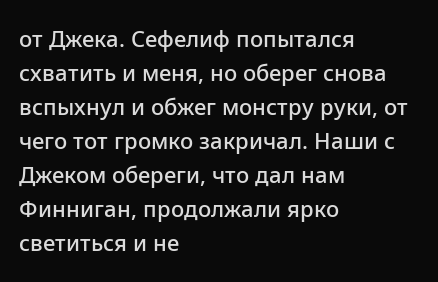от Джека. Сефелиф попытался схватить и меня, но оберег снова вспыхнул и обжег монстру руки, от чего тот громко закричал. Наши с Джеком обереги, что дал нам Финниган, продолжали ярко светиться и не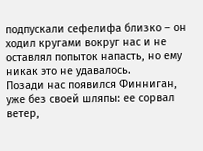подпускали сефелифа близко – он ходил кругами вокруг нас и не оставлял попыток напасть, но ему никак это не удавалось.
Позади нас появился Финниган, уже без своей шляпы: ее сорвал ветер,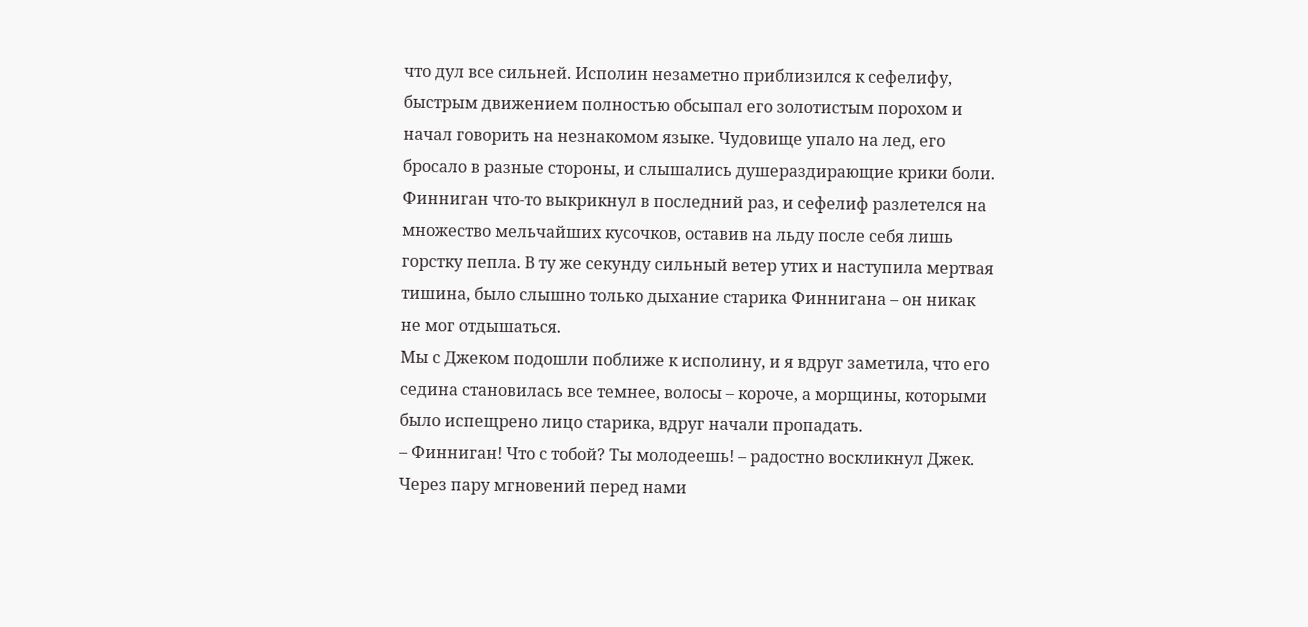что дул все сильней. Исполин незаметно приблизился к сефелифу, быстрым движением полностью обсыпал его золотистым порохом и начал говорить на незнакомом языке. Чудовище упало на лед, его бросало в разные стороны, и слышались душераздирающие крики боли.
Финниган что-то выкрикнул в последний раз, и сефелиф разлетелся на множество мельчайших кусочков, оставив на льду после себя лишь горстку пепла. В ту же секунду сильный ветер утих и наступила мертвая тишина, было слышно только дыхание старика Финнигана – он никак не мог отдышаться.
Мы с Джеком подошли поближе к исполину, и я вдруг заметила, что его седина становилась все темнее, волосы – короче, а морщины, которыми было испещрено лицо старика, вдруг начали пропадать.
– Финниган! Что с тобой? Ты молодеешь! – радостно воскликнул Джек.
Через пару мгновений перед нами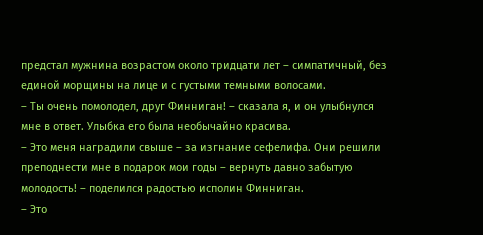предстал мужнина возрастом около тридцати лет – симпатичный, без единой морщины на лице и с густыми темными волосами.
– Ты очень помолодел, друг Финниган! – сказала я, и он улыбнулся мне в ответ. Улыбка его была необычайно красива.
– Это меня наградили свыше – за изгнание сефелифа. Они решили преподнести мне в подарок мои годы – вернуть давно забытую молодость! – поделился радостью исполин Финниган.
– Это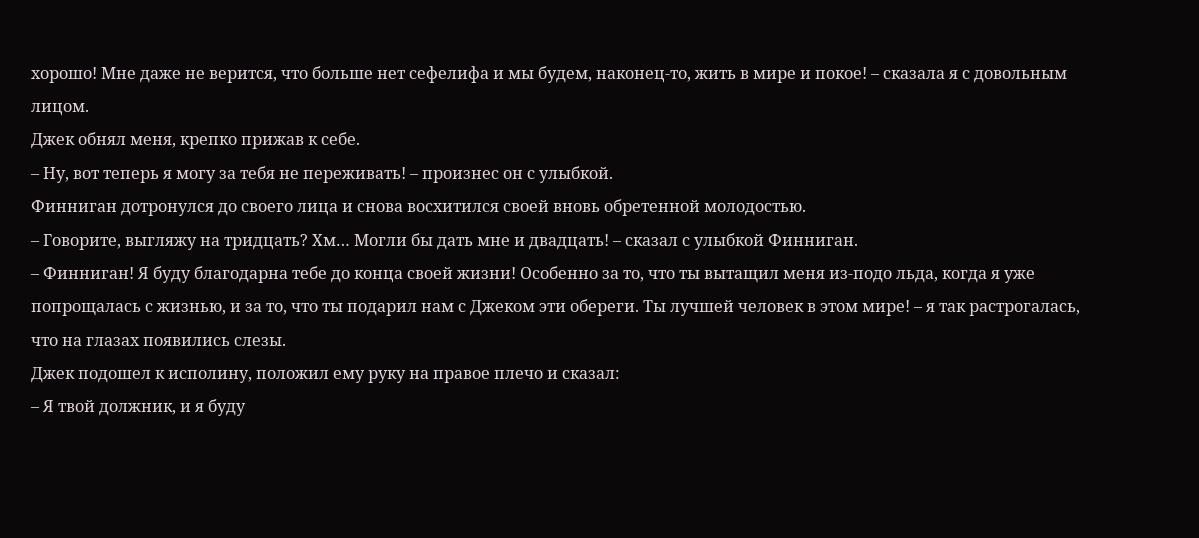хорошо! Мне даже не верится, что больше нет сефелифа и мы будем, наконец-то, жить в мире и покое! – сказала я с довольным лицом.
Джек обнял меня, крепко прижав к себе.
– Ну, вот теперь я могу за тебя не переживать! – произнес он с улыбкой.
Финниган дотронулся до своего лица и снова восхитился своей вновь обретенной молодостью.
– Говорите, выгляжу на тридцать? Хм… Могли бы дать мне и двадцать! – сказал с улыбкой Финниган.
– Финниган! Я буду благодарна тебе до конца своей жизни! Особенно за то, что ты вытащил меня из-подо льда, когда я уже попрощалась с жизнью, и за то, что ты подарил нам с Джеком эти обереги. Ты лучшей человек в этом мире! – я так растрогалась, что на глазах появились слезы.
Джек подошел к исполину, положил ему руку на правое плечо и сказал:
– Я твой должник, и я буду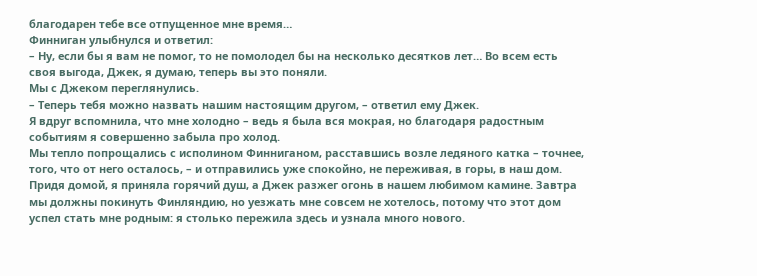благодарен тебе все отпущенное мне время…
Финниган улыбнулся и ответил:
– Ну, если бы я вам не помог, то не помолодел бы на несколько десятков лет… Во всем есть своя выгода, Джек, я думаю, теперь вы это поняли.
Мы с Джеком переглянулись.
– Теперь тебя можно назвать нашим настоящим другом, – ответил ему Джек.
Я вдруг вспомнила, что мне холодно – ведь я была вся мокрая, но благодаря радостным событиям я совершенно забыла про холод.
Мы тепло попрощались с исполином Финниганом, расставшись возле ледяного катка – точнее, того, что от него осталось, – и отправились уже спокойно, не переживая, в горы, в наш дом.
Придя домой, я приняла горячий душ, а Джек разжег огонь в нашем любимом камине. Завтра мы должны покинуть Финляндию, но уезжать мне совсем не хотелось, потому что этот дом успел стать мне родным: я столько пережила здесь и узнала много нового.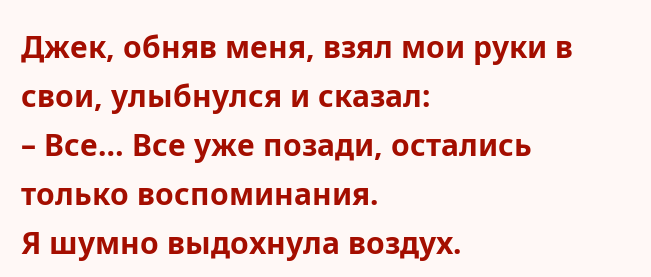Джек, обняв меня, взял мои руки в свои, улыбнулся и сказал:
– Все… Все уже позади, остались только воспоминания.
Я шумно выдохнула воздух.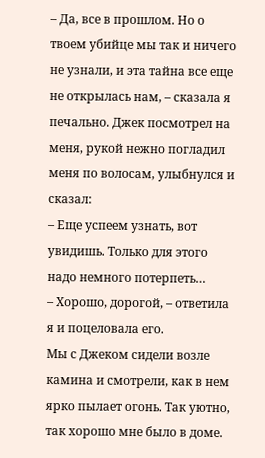– Да, все в прошлом. Но о твоем убийце мы так и ничего не узнали, и эта тайна все еще не открылась нам, – сказала я печально. Джек посмотрел на меня, рукой нежно погладил меня по волосам, улыбнулся и сказал:
– Еще успеем узнать, вот увидишь. Только для этого надо немного потерпеть…
– Хорошо, дорогой, – ответила я и поцеловала его.
Мы с Джеком сидели возле камина и смотрели, как в нем ярко пылает огонь. Так уютно, так хорошо мне было в доме.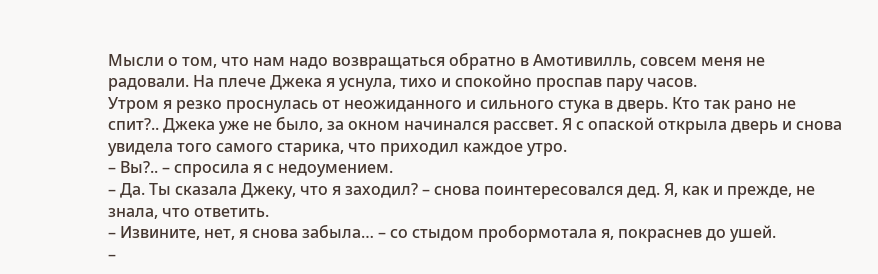Мысли о том, что нам надо возвращаться обратно в Амотивилль, совсем меня не радовали. На плече Джека я уснула, тихо и спокойно проспав пару часов.
Утром я резко проснулась от неожиданного и сильного стука в дверь. Кто так рано не спит?.. Джека уже не было, за окном начинался рассвет. Я с опаской открыла дверь и снова увидела того самого старика, что приходил каждое утро.
– Вы?.. – спросила я с недоумением.
– Да. Ты сказала Джеку, что я заходил? – снова поинтересовался дед. Я, как и прежде, не знала, что ответить.
– Извините, нет, я снова забыла… – со стыдом пробормотала я, покраснев до ушей.
–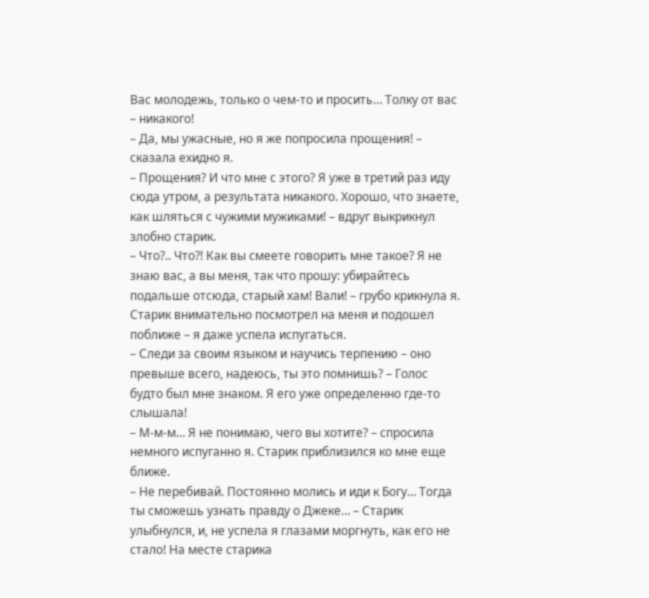Вас молодежь, только о чем-то и просить… Толку от вас – никакого!
– Да, мы ужасные, но я же попросила прощения! – сказала ехидно я.
– Прощения? И что мне с этого? Я уже в третий раз иду сюда утром, а результата никакого. Хорошо, что знаете, как шляться с чужими мужиками! – вдруг выкрикнул злобно старик.
– Что?.. Что?! Как вы смеете говорить мне такое? Я не знаю вас, а вы меня, так что прошу: убирайтесь подальше отсюда, старый хам! Вали! – грубо крикнула я. Старик внимательно посмотрел на меня и подошел поближе – я даже успела испугаться.
– Следи за своим языком и научись терпению – оно превыше всего, надеюсь, ты это помнишь? – Голос будто был мне знаком. Я его уже определенно где-то слышала!
– М-м-м… Я не понимаю, чего вы хотите? – спросила немного испуганно я. Старик приблизился ко мне еще ближе.
– Не перебивай. Постоянно молись и иди к Богу… Тогда ты сможешь узнать правду о Джеке… – Старик улыбнулся, и, не успела я глазами моргнуть, как его не стало! На месте старика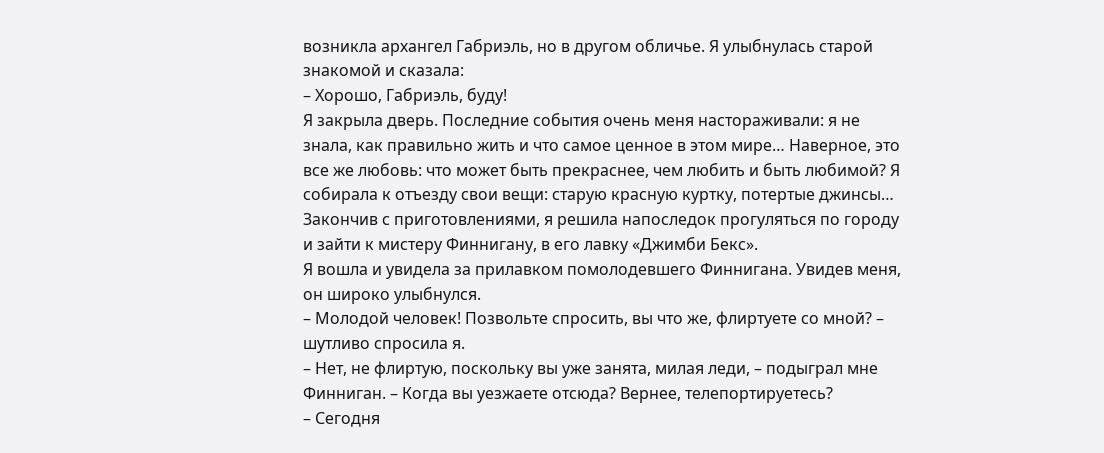возникла архангел Габриэль, но в другом обличье. Я улыбнулась старой знакомой и сказала:
– Хорошо, Габриэль, буду!
Я закрыла дверь. Последние события очень меня настораживали: я не знала, как правильно жить и что самое ценное в этом мире… Наверное, это все же любовь: что может быть прекраснее, чем любить и быть любимой? Я собирала к отъезду свои вещи: старую красную куртку, потертые джинсы…
Закончив с приготовлениями, я решила напоследок прогуляться по городу и зайти к мистеру Финнигану, в его лавку «Джимби Бекс».
Я вошла и увидела за прилавком помолодевшего Финнигана. Увидев меня, он широко улыбнулся.
– Молодой человек! Позвольте спросить, вы что же, флиртуете со мной? – шутливо спросила я.
– Нет, не флиртую, поскольку вы уже занята, милая леди, – подыграл мне Финниган. – Когда вы уезжаете отсюда? Вернее, телепортируетесь?
– Сегодня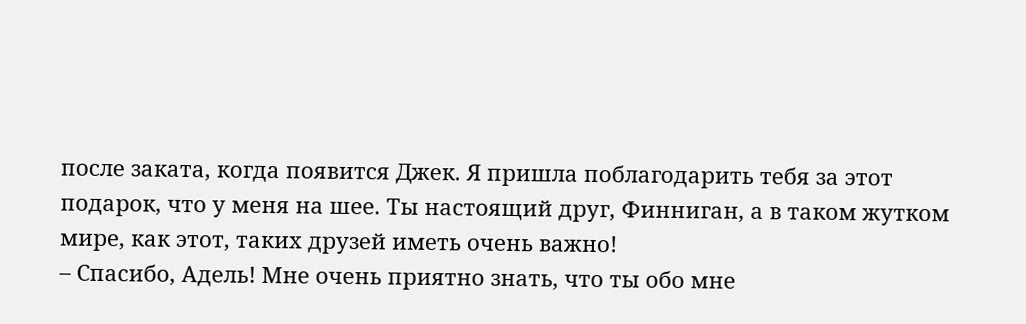после заката, когда появится Джек. Я пришла поблагодарить тебя за этот подарок, что у меня на шее. Ты настоящий друг, Финниган, а в таком жутком мире, как этот, таких друзей иметь очень важно!
– Спасибо, Адель! Мне очень приятно знать, что ты обо мне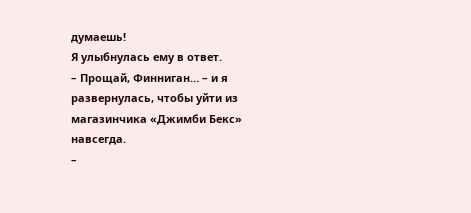думаешь!
Я улыбнулась ему в ответ.
– Прощай, Финниган… – и я развернулась, чтобы уйти из магазинчика «Джимби Бекс» навсегда.
–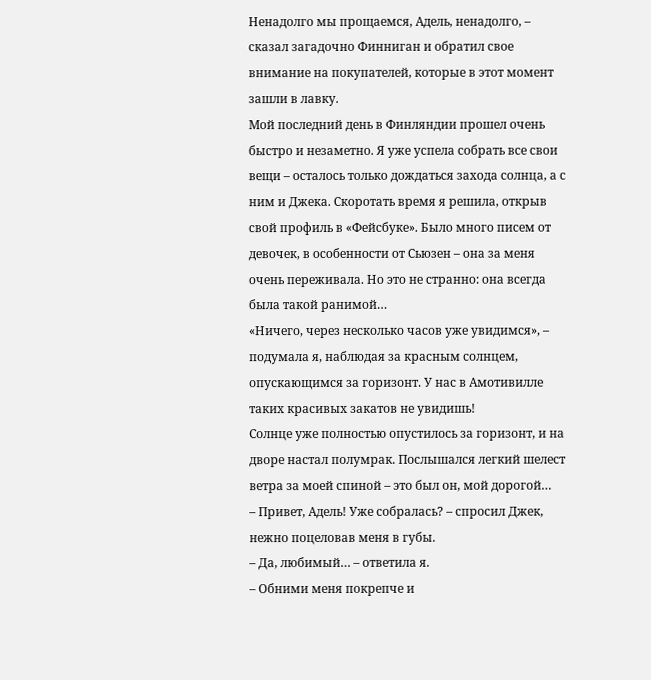Ненадолго мы прощаемся, Адель, ненадолго, – сказал загадочно Финниган и обратил свое внимание на покупателей, которые в этот момент зашли в лавку.
Мой последний день в Финляндии прошел очень быстро и незаметно. Я уже успела собрать все свои вещи – осталось только дождаться захода солнца, а с ним и Джека. Скоротать время я решила, открыв свой профиль в «Фейсбуке». Было много писем от девочек, в особенности от Сьюзен – она за меня очень переживала. Но это не странно: она всегда была такой ранимой…
«Ничего, через несколько часов уже увидимся», – подумала я, наблюдая за красным солнцем, опускающимся за горизонт. У нас в Амотивилле таких красивых закатов не увидишь!
Солнце уже полностью опустилось за горизонт, и на дворе настал полумрак. Послышался легкий шелест ветра за моей спиной – это был он, мой дорогой…
– Привет, Адель! Уже собралась? – спросил Джек, нежно поцеловав меня в губы.
– Да, любимый… – ответила я.
– Обними меня покрепче и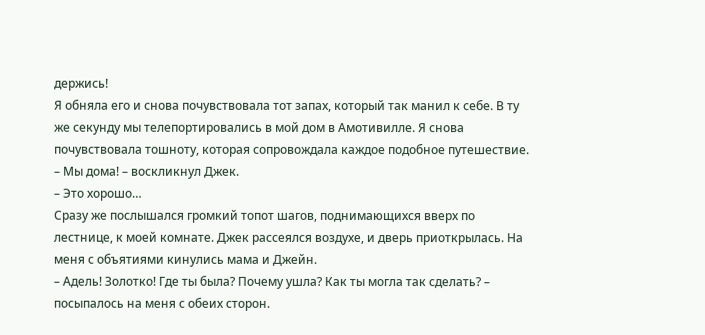держись!
Я обняла его и снова почувствовала тот запах, который так манил к себе. В ту же секунду мы телепортировались в мой дом в Амотивилле. Я снова почувствовала тошноту, которая сопровождала каждое подобное путешествие.
– Мы дома! – воскликнул Джек.
– Это хорошо…
Сразу же послышался громкий топот шагов, поднимающихся вверх по лестнице, к моей комнате. Джек рассеялся воздухе, и дверь приоткрылась. На меня с объятиями кинулись мама и Джейн.
– Адель! Золотко! Где ты была? Почему ушла? Как ты могла так сделать? – посыпалось на меня с обеих сторон.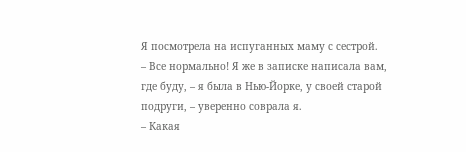Я посмотрела на испуганных маму с сестрой.
– Все нормально! Я же в записке написала вам, где буду, – я была в Нью-Йорке, у своей старой подруги, – уверенно соврала я.
– Какая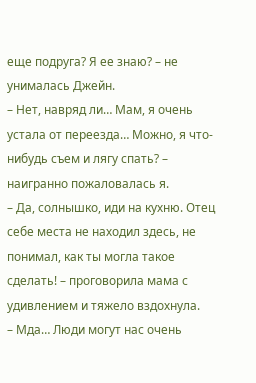еще подруга? Я ее знаю? – не унималась Джейн.
– Нет, навряд ли… Мам, я очень устала от переезда… Можно, я что-нибудь съем и лягу спать? – наигранно пожаловалась я.
– Да, солнышко, иди на кухню. Отец себе места не находил здесь, не понимал, как ты могла такое сделать! – проговорила мама с удивлением и тяжело вздохнула.
– Мда… Люди могут нас очень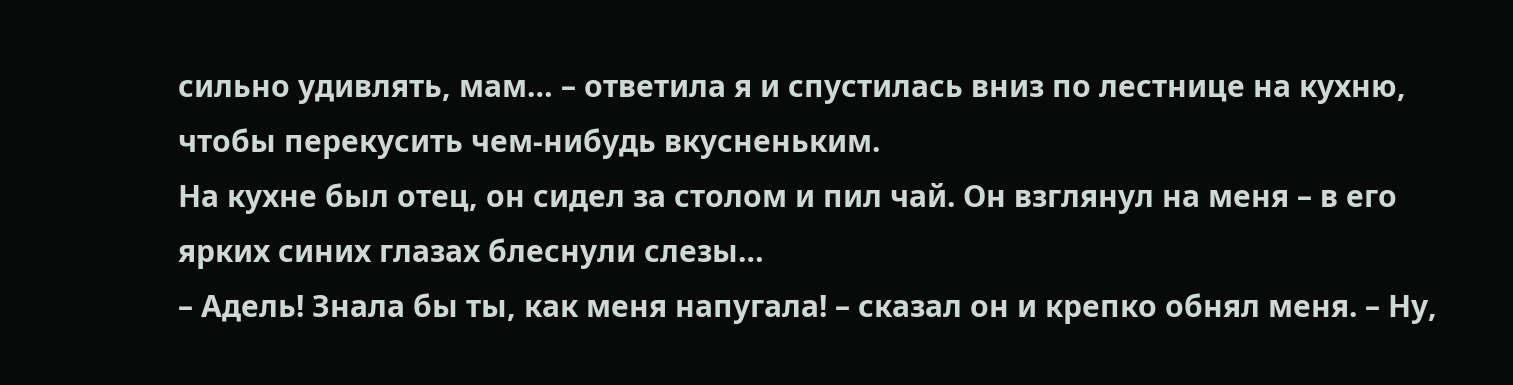сильно удивлять, мам… – ответила я и спустилась вниз по лестнице на кухню, чтобы перекусить чем-нибудь вкусненьким.
На кухне был отец, он сидел за столом и пил чай. Он взглянул на меня – в его ярких синих глазах блеснули слезы…
– Адель! Знала бы ты, как меня напугала! – сказал он и крепко обнял меня. – Ну,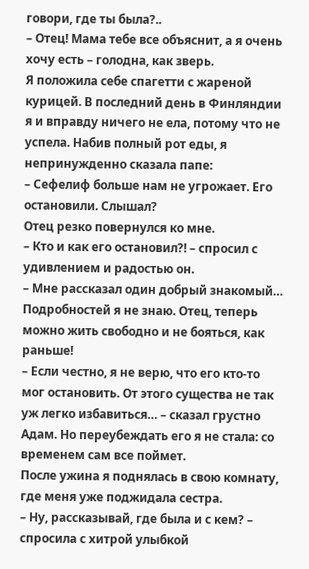говори, где ты была?..
– Отец! Мама тебе все объяснит, а я очень хочу есть – голодна, как зверь.
Я положила себе спагетти с жареной курицей. В последний день в Финляндии я и вправду ничего не ела, потому что не успела. Набив полный рот еды, я непринужденно сказала папе:
– Сефелиф больше нам не угрожает. Его остановили. Слышал?
Отец резко повернулся ко мне.
– Кто и как его остановил?! – спросил с удивлением и радостью он.
– Мне рассказал один добрый знакомый… Подробностей я не знаю. Отец, теперь можно жить свободно и не бояться, как раньше!
– Если честно, я не верю, что его кто-то мог остановить. От этого существа не так уж легко избавиться… – сказал грустно Адам. Но переубеждать его я не стала: со временем сам все поймет.
После ужина я поднялась в свою комнату, где меня уже поджидала сестра.
– Ну, рассказывай, где была и с кем? – спросила с хитрой улыбкой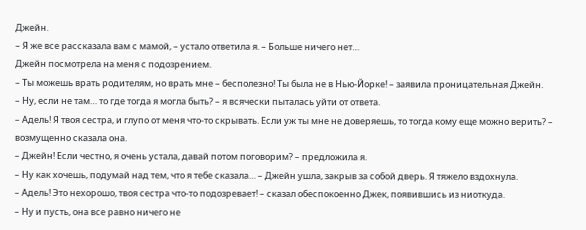Джейн.
– Я же все рассказала вам с мамой, – устало ответила я. – Больше ничего нет…
Джейн посмотрела на меня с подозрением.
– Ты можешь врать родителям, но врать мне – бесполезно! Ты была не в Нью-Йорке! – заявила проницательная Джейн.
– Ну, если не там… то где тогда я могла быть? – я всячески пыталась уйти от ответа.
– Адель! Я твоя сестра, и глупо от меня что-то скрывать. Если уж ты мне не доверяешь, то тогда кому еще можно верить? – возмущенно сказала она.
– Джейн! Если честно, я очень устала, давай потом поговорим? – предложила я.
– Ну как хочешь, подумай над тем, что я тебе сказала… – Джейн ушла, закрыв за собой дверь. Я тяжело вздохнула.
– Адель! Это нехорошо, твоя сестра что-то подозревает! – сказал обеспокоенно Джек, появившись из ниоткуда.
– Ну и пусть, она все равно ничего не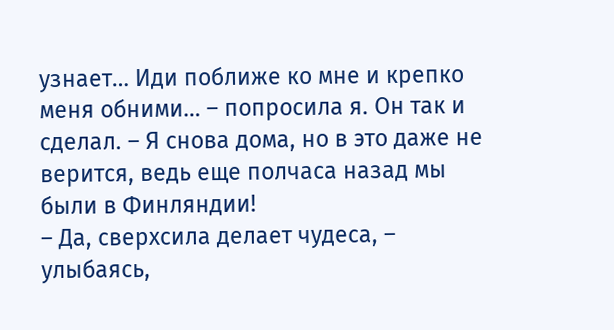узнает… Иди поближе ко мне и крепко меня обними… – попросила я. Он так и сделал. – Я снова дома, но в это даже не верится, ведь еще полчаса назад мы были в Финляндии!
– Да, сверхсила делает чудеса, – улыбаясь,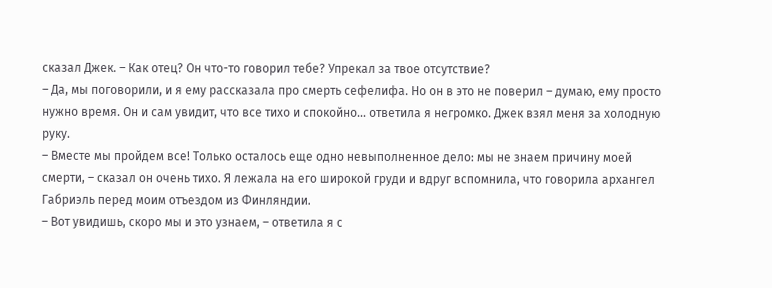сказал Джек. – Как отец? Он что-то говорил тебе? Упрекал за твое отсутствие?
– Да, мы поговорили, и я ему рассказала про смерть сефелифа. Но он в это не поверил – думаю, ему просто нужно время. Он и сам увидит, что все тихо и спокойно… ответила я негромко. Джек взял меня за холодную руку.
– Вместе мы пройдем все! Только осталось еще одно невыполненное дело: мы не знаем причину моей смерти, – сказал он очень тихо. Я лежала на его широкой груди и вдруг вспомнила, что говорила архангел Габриэль перед моим отъездом из Финляндии.
– Вот увидишь, скоро мы и это узнаем, – ответила я с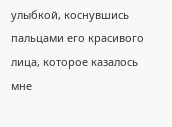улыбкой, коснувшись пальцами его красивого лица, которое казалось мне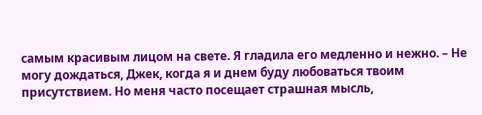самым красивым лицом на свете. Я гладила его медленно и нежно. – Не могу дождаться, Джек, когда я и днем буду любоваться твоим присутствием. Но меня часто посещает страшная мысль,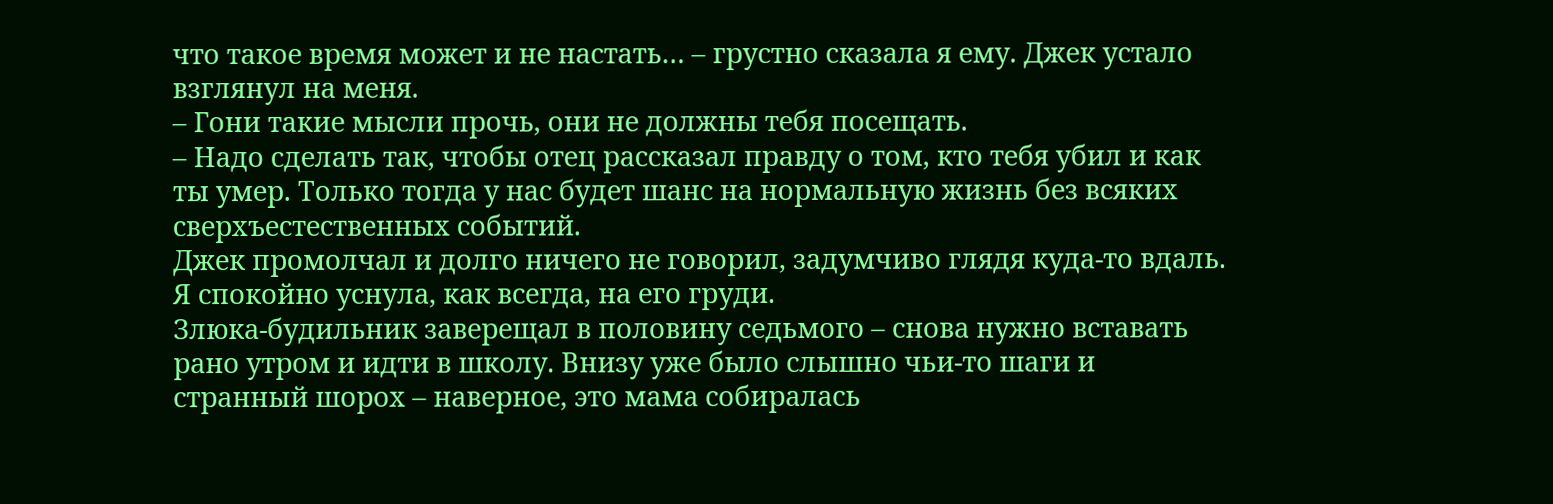что такое время может и не настать… – грустно сказала я ему. Джек устало взглянул на меня.
– Гони такие мысли прочь, они не должны тебя посещать.
– Надо сделать так, чтобы отец рассказал правду о том, кто тебя убил и как ты умер. Только тогда у нас будет шанс на нормальную жизнь без всяких сверхъестественных событий.
Джек промолчал и долго ничего не говорил, задумчиво глядя куда-то вдаль. Я спокойно уснула, как всегда, на его груди.
Злюка-будильник заверещал в половину седьмого – снова нужно вставать рано утром и идти в школу. Внизу уже было слышно чьи-то шаги и странный шорох – наверное, это мама собиралась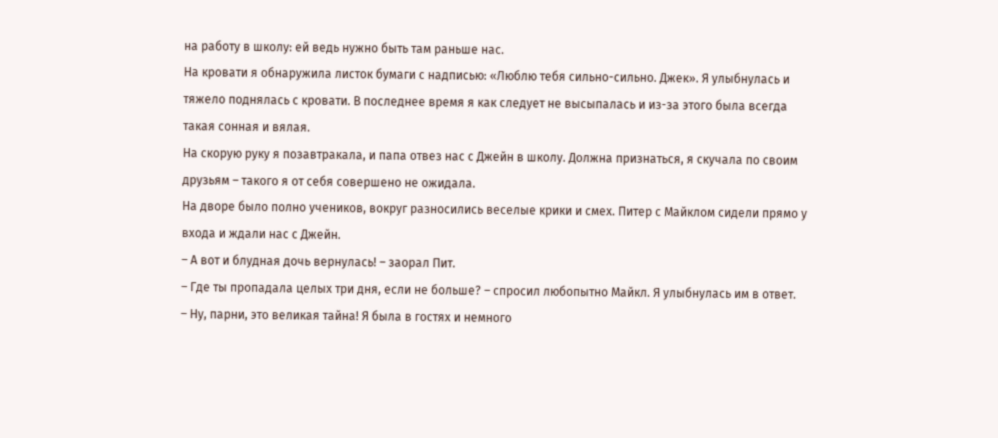на работу в школу: ей ведь нужно быть там раньше нас.
На кровати я обнаружила листок бумаги с надписью: «Люблю тебя сильно-сильно. Джек». Я улыбнулась и тяжело поднялась с кровати. В последнее время я как следует не высыпалась и из-за этого была всегда такая сонная и вялая.
На скорую руку я позавтракала, и папа отвез нас с Джейн в школу. Должна признаться, я скучала по своим друзьям – такого я от себя совершено не ожидала.
На дворе было полно учеников, вокруг разносились веселые крики и смех. Питер с Майклом сидели прямо у входа и ждали нас с Джейн.
– А вот и блудная дочь вернулась! – заорал Пит.
– Где ты пропадала целых три дня, если не больше? – спросил любопытно Майкл. Я улыбнулась им в ответ.
– Ну, парни, это великая тайна! Я была в гостях и немного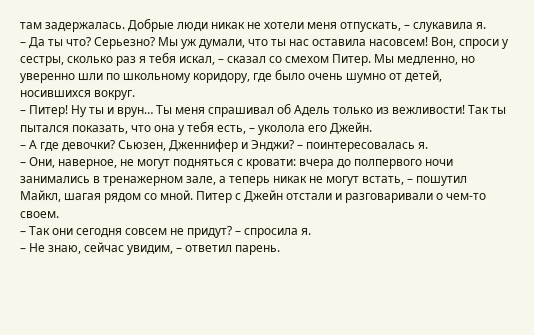там задержалась. Добрые люди никак не хотели меня отпускать, – слукавила я.
– Да ты что? Серьезно? Мы уж думали, что ты нас оставила насовсем! Вон, спроси у сестры, сколько раз я тебя искал, – сказал со смехом Питер. Мы медленно, но уверенно шли по школьному коридору, где было очень шумно от детей, носившихся вокруг.
– Питер! Ну ты и врун… Ты меня спрашивал об Адель только из вежливости! Так ты пытался показать, что она у тебя есть, – уколола его Джейн.
– А где девочки? Сьюзен, Дженнифер и Энджи? – поинтересовалась я.
– Они, наверное, не могут подняться с кровати: вчера до полпервого ночи занимались в тренажерном зале, а теперь никак не могут встать, – пошутил Майкл, шагая рядом со мной. Питер с Джейн отстали и разговаривали о чем-то своем.
– Так они сегодня совсем не придут? – спросила я.
– Не знаю, сейчас увидим, – ответил парень.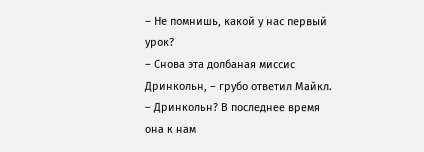– Не помнишь, какой у нас первый урок?
– Снова эта долбаная миссис Дринкольн, – грубо ответил Майкл.
– Дринкольн? В последнее время она к нам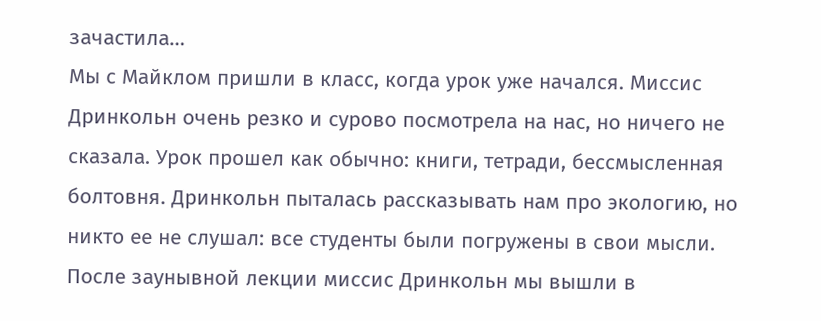зачастила…
Мы с Майклом пришли в класс, когда урок уже начался. Миссис Дринкольн очень резко и сурово посмотрела на нас, но ничего не сказала. Урок прошел как обычно: книги, тетради, бессмысленная болтовня. Дринкольн пыталась рассказывать нам про экологию, но никто ее не слушал: все студенты были погружены в свои мысли.
После заунывной лекции миссис Дринкольн мы вышли в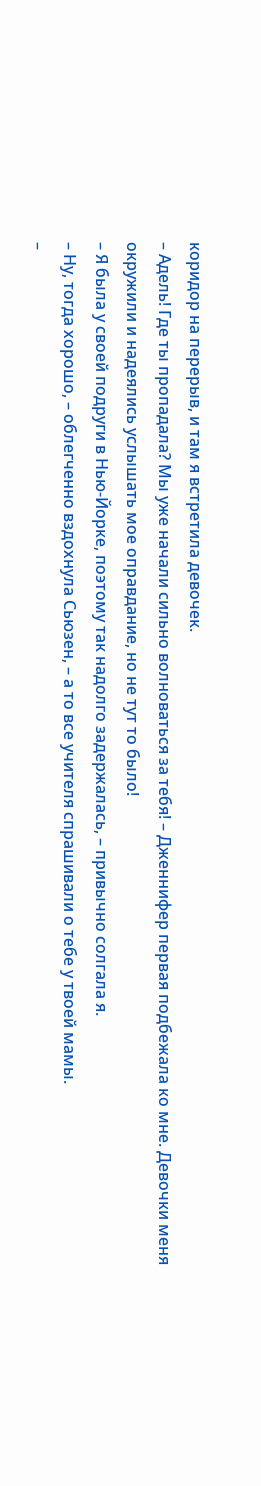коридор на перерыв, и там я встретила девочек.
– Адель! Где ты пропадала? Мы уже начали сильно волноваться за тебя! – Дженнифер первая подбежала ко мне. Девочки меня окружили и надеялись услышать мое оправдание, но не тут то было!
– Я была у своей подруги в Нью-Йорке, поэтому так надолго задержалась, – привычно солгала я.
– Ну, тогда хорошо, – облегченно вздохнула Сьюзен, – а то все учителя спрашивали о тебе у твоей мамы.
–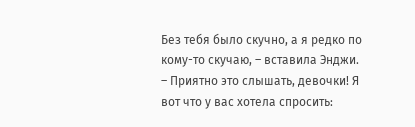Без тебя было скучно, а я редко по кому-то скучаю, – вставила Энджи.
– Приятно это слышать, девочки! Я вот что у вас хотела спросить: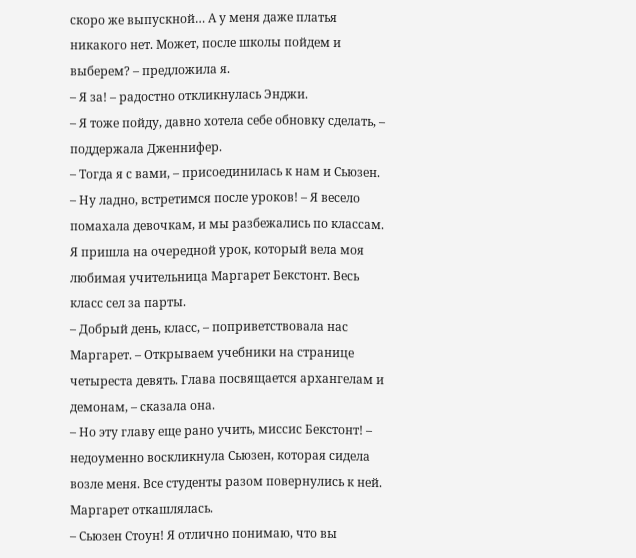скоро же выпускной… А у меня даже платья никакого нет. Может, после школы пойдем и выберем? – предложила я.
– Я за! – радостно откликнулась Энджи.
– Я тоже пойду, давно хотела себе обновку сделать, – поддержала Дженнифер.
– Тогда я с вами, – присоединилась к нам и Сьюзен.
– Ну ладно, встретимся после уроков! – Я весело помахала девочкам, и мы разбежались по классам.
Я пришла на очередной урок, который вела моя любимая учительница Маргарет Бекстонт. Весь класс сел за парты.
– Добрый день, класс, – поприветствовала нас Маргарет. – Открываем учебники на странице четыреста девять. Глава посвящается архангелам и демонам, – сказала она.
– Но эту главу еще рано учить, миссис Бекстонт! – недоуменно воскликнула Сьюзен, которая сидела возле меня. Все студенты разом повернулись к ней. Маргарет откашлялась.
– Сьюзен Стоун! Я отлично понимаю, что вы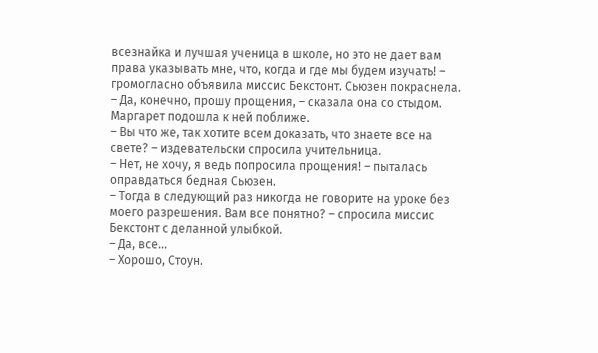всезнайка и лучшая ученица в школе, но это не дает вам права указывать мне, что, когда и где мы будем изучать! – громогласно объявила миссис Бекстонт. Сьюзен покраснела.
– Да, конечно, прошу прощения, – сказала она со стыдом.
Маргарет подошла к ней поближе.
– Вы что же, так хотите всем доказать, что знаете все на свете? – издевательски спросила учительница.
– Нет, не хочу, я ведь попросила прощения! – пыталась оправдаться бедная Сьюзен.
– Тогда в следующий раз никогда не говорите на уроке без моего разрешения. Вам все понятно? – спросила миссис Бекстонт с деланной улыбкой.
– Да, все…
– Хорошо, Стоун.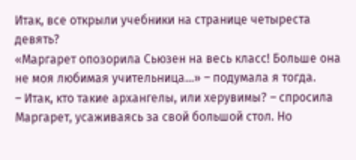Итак, все открыли учебники на странице четыреста девять?
«Маргарет опозорила Сьюзен на весь класс! Больше она не моя любимая учительница…» – подумала я тогда.
– Итак, кто такие архангелы, или херувимы? – спросила Маргарет, усаживаясь за свой большой стол. Но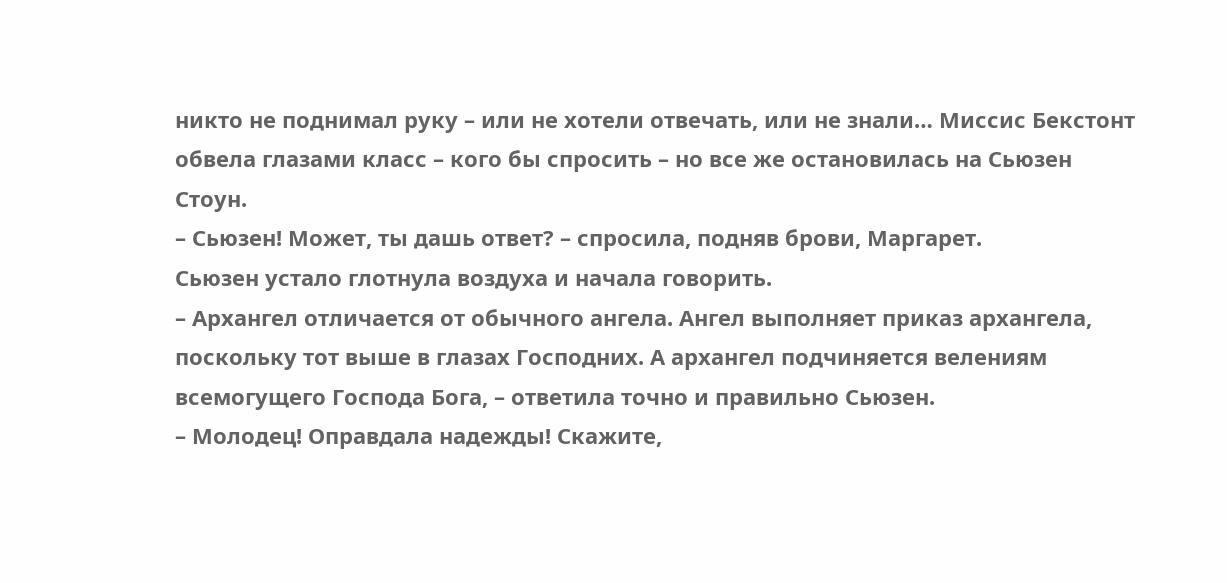никто не поднимал руку – или не хотели отвечать, или не знали… Миссис Бекстонт обвела глазами класс – кого бы спросить – но все же остановилась на Сьюзен Стоун.
– Сьюзен! Может, ты дашь ответ? – спросила, подняв брови, Маргарет.
Сьюзен устало глотнула воздуха и начала говорить.
– Архангел отличается от обычного ангела. Ангел выполняет приказ архангела, поскольку тот выше в глазах Господних. А архангел подчиняется велениям всемогущего Господа Бога, – ответила точно и правильно Сьюзен.
– Молодец! Оправдала надежды! Скажите,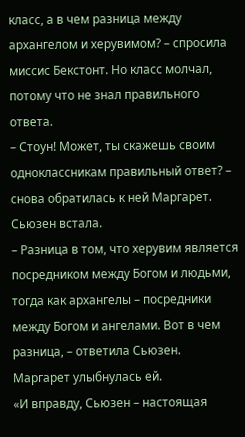класс, а в чем разница между архангелом и херувимом? – спросила миссис Бекстонт. Но класс молчал, потому что не знал правильного ответа.
– Стоун! Может, ты скажешь своим одноклассникам правильный ответ? – снова обратилась к ней Маргарет. Сьюзен встала.
– Разница в том, что херувим является посредником между Богом и людьми, тогда как архангелы – посредники между Богом и ангелами. Вот в чем разница, – ответила Сьюзен. Маргарет улыбнулась ей.
«И вправду, Сьюзен – настоящая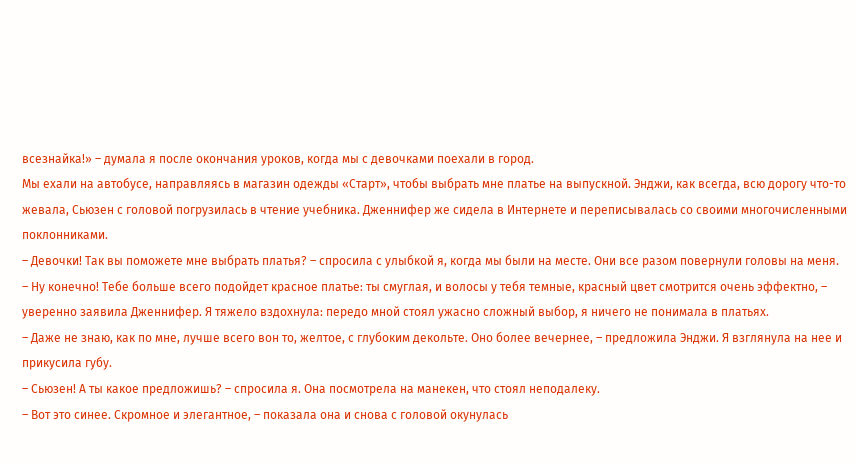всезнайка!» – думала я после окончания уроков, когда мы с девочками поехали в город.
Мы ехали на автобусе, направляясь в магазин одежды «Старт», чтобы выбрать мне платье на выпускной. Энджи, как всегда, всю дорогу что-то жевала, Сьюзен с головой погрузилась в чтение учебника. Дженнифер же сидела в Интернете и переписывалась со своими многочисленными поклонниками.
– Девочки! Так вы поможете мне выбрать платья? – спросила с улыбкой я, когда мы были на месте. Они все разом повернули головы на меня.
– Ну конечно! Тебе больше всего подойдет красное платье: ты смуглая, и волосы у тебя темные, красный цвет смотрится очень эффектно, – уверенно заявила Дженнифер. Я тяжело вздохнула: передо мной стоял ужасно сложный выбор, я ничего не понимала в платьях.
– Даже не знаю, как по мне, лучше всего вон то, желтое, с глубоким декольте. Оно более вечернее, – предложила Энджи. Я взглянула на нее и прикусила губу.
– Сьюзен! А ты какое предложишь? – спросила я. Она посмотрела на манекен, что стоял неподалеку.
– Вот это синее. Скромное и элегантное, – показала она и снова с головой окунулась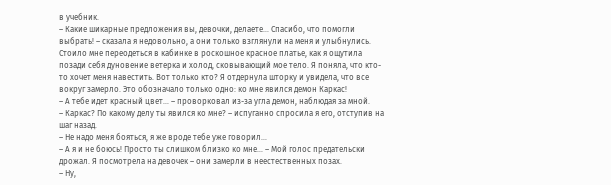в учебник.
– Какие шикарные предложения вы, девочки, делаете… Спасибо, что помогли выбрать! – сказала я недовольно, а они только взглянули на меня и улыбнулись.
Стоило мне переодеться в кабинке в роскошное красное платье, как я ощутила позади себя дуновение ветерка и холод, сковывающий мое тело. Я поняла, что кто-то хочет меня навестить. Вот только кто? Я отдернула шторку и увидела, что все вокруг замерло. Это обозначало только одно: ко мне явился демон Каркас!
– А тебе идет красный цвет… – проворковал из-за угла демон, наблюдая за мной.
– Каркас? По какому делу ты явился ко мне? – испуганно спросила я его, отступив на шаг назад.
– Не надо меня бояться, я же вроде тебе уже говорил…
– А я и не боюсь! Просто ты слишком близко ко мне… – Мой голос предательски дрожал. Я посмотрела на девочек – они замерли в неестественных позах.
– Ну,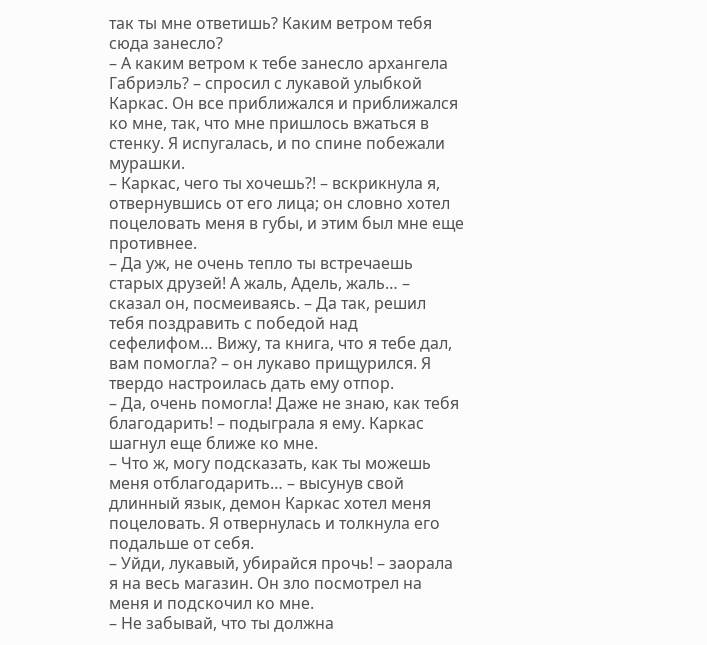так ты мне ответишь? Каким ветром тебя сюда занесло?
– А каким ветром к тебе занесло архангела Габриэль? – спросил с лукавой улыбкой Каркас. Он все приближался и приближался ко мне, так, что мне пришлось вжаться в стенку. Я испугалась, и по спине побежали мурашки.
– Каркас, чего ты хочешь?! – вскрикнула я, отвернувшись от его лица; он словно хотел поцеловать меня в губы, и этим был мне еще противнее.
– Да уж, не очень тепло ты встречаешь старых друзей! А жаль, Адель, жаль… – сказал он, посмеиваясь. – Да так, решил тебя поздравить с победой над сефелифом… Вижу, та книга, что я тебе дал, вам помогла? – он лукаво прищурился. Я твердо настроилась дать ему отпор.
– Да, очень помогла! Даже не знаю, как тебя благодарить! – подыграла я ему. Каркас шагнул еще ближе ко мне.
– Что ж, могу подсказать, как ты можешь меня отблагодарить… – высунув свой длинный язык, демон Каркас хотел меня поцеловать. Я отвернулась и толкнула его подальше от себя.
– Уйди, лукавый, убирайся прочь! – заорала я на весь магазин. Он зло посмотрел на меня и подскочил ко мне.
– Не забывай, что ты должна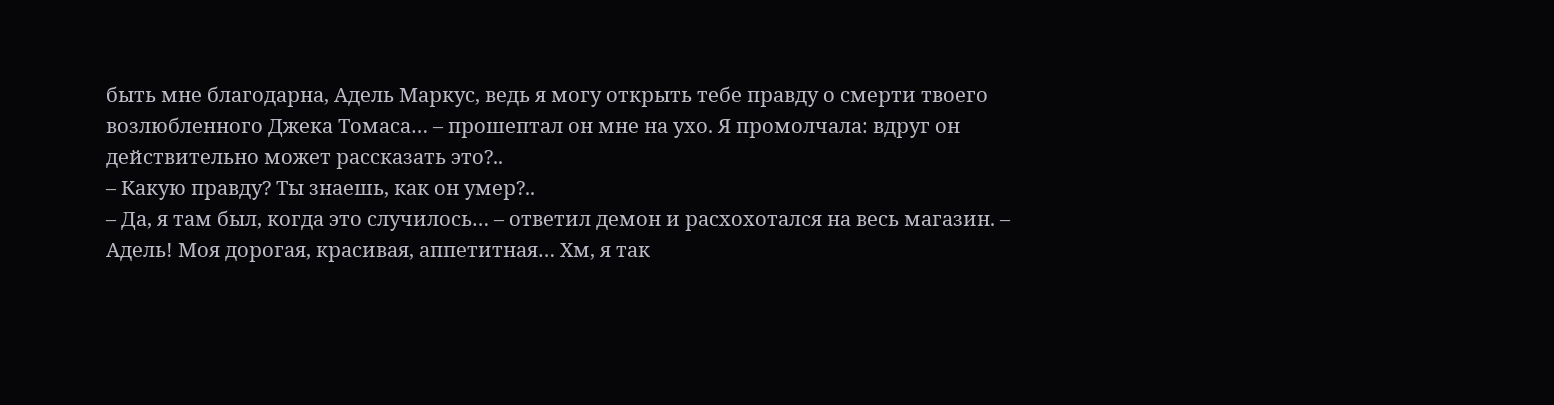быть мне благодарна, Адель Маркус, ведь я могу открыть тебе правду о смерти твоего возлюбленного Джека Томаса… – прошептал он мне на ухо. Я промолчала: вдруг он действительно может рассказать это?..
– Какую правду? Ты знаешь, как он умер?..
– Да, я там был, когда это случилось… – ответил демон и расхохотался на весь магазин. – Адель! Моя дорогая, красивая, аппетитная… Хм, я так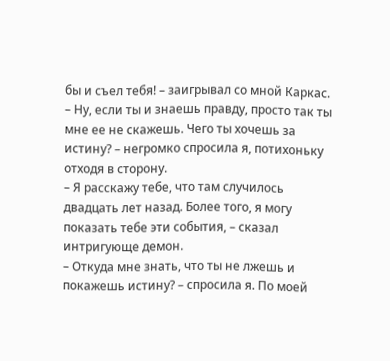бы и съел тебя! – заигрывал со мной Каркас.
– Ну, если ты и знаешь правду, просто так ты мне ее не скажешь. Чего ты хочешь за истину? – негромко спросила я, потихоньку отходя в сторону.
– Я расскажу тебе, что там случилось двадцать лет назад. Более того, я могу показать тебе эти события, – сказал интригующе демон.
– Откуда мне знать, что ты не лжешь и покажешь истину? – спросила я. По моей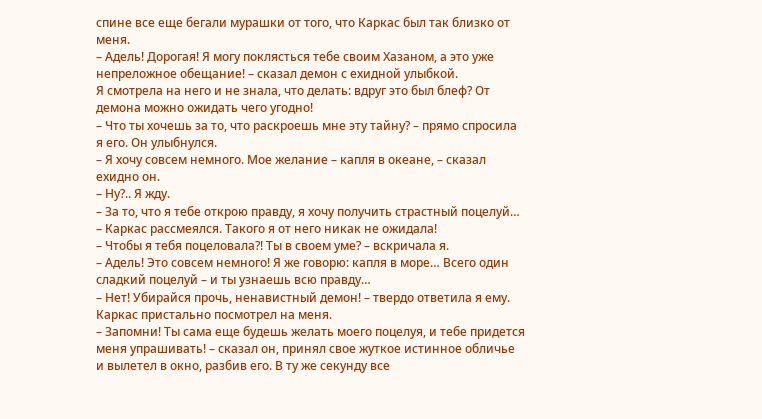спине все еще бегали мурашки от того, что Каркас был так близко от меня.
– Адель! Дорогая! Я могу поклясться тебе своим Хазаном, а это уже непреложное обещание! – сказал демон с ехидной улыбкой.
Я смотрела на него и не знала, что делать: вдруг это был блеф? От демона можно ожидать чего угодно!
– Что ты хочешь за то, что раскроешь мне эту тайну? – прямо спросила я его. Он улыбнулся.
– Я хочу совсем немного. Мое желание – капля в океане, – сказал ехидно он.
– Ну?.. Я жду.
– За то, что я тебе открою правду, я хочу получить страстный поцелуй… – Каркас рассмеялся. Такого я от него никак не ожидала!
– Чтобы я тебя поцеловала?! Ты в своем уме? – вскричала я.
– Адель! Это совсем немного! Я же говорю: капля в море… Всего один сладкий поцелуй – и ты узнаешь всю правду…
– Нет! Убирайся прочь, ненавистный демон! – твердо ответила я ему. Каркас пристально посмотрел на меня.
– Запомни! Ты сама еще будешь желать моего поцелуя, и тебе придется меня упрашивать! – сказал он, принял свое жуткое истинное обличье и вылетел в окно, разбив его. В ту же секунду все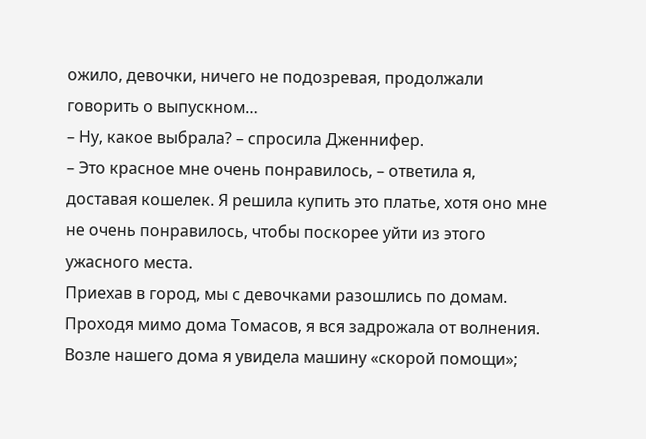ожило, девочки, ничего не подозревая, продолжали говорить о выпускном…
– Ну, какое выбрала? – спросила Дженнифер.
– Это красное мне очень понравилось, – ответила я, доставая кошелек. Я решила купить это платье, хотя оно мне не очень понравилось, чтобы поскорее уйти из этого ужасного места.
Приехав в город, мы с девочками разошлись по домам. Проходя мимо дома Томасов, я вся задрожала от волнения. Возле нашего дома я увидела машину «скорой помощи»;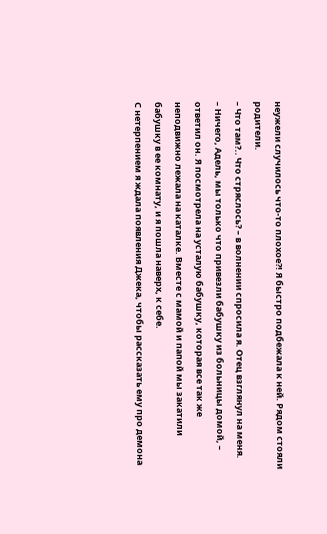неужели случилось что-то плохое?! Я быстро подбежала к ней. Рядом стояли родители.
– Что там?.. Что стряслось? – в волнении спросила я. Отец взглянул на меня.
– Ничего, Адель, мы только что привезли бабушку из больницы домой, – ответил он. Я посмотрела на усталую бабушку, которая все так же неподвижно лежала на каталке. Вместе с мамой и папой мы закатили бабушку в ее комнату, и я пошла наверх, к себе.
С нетерпением я ждала появления Джека, чтобы рассказать ему про демона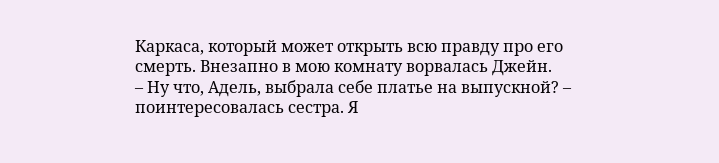Каркаса, который может открыть всю правду про его смерть. Внезапно в мою комнату ворвалась Джейн.
– Ну что, Адель, выбрала себе платье на выпускной? – поинтересовалась сестра. Я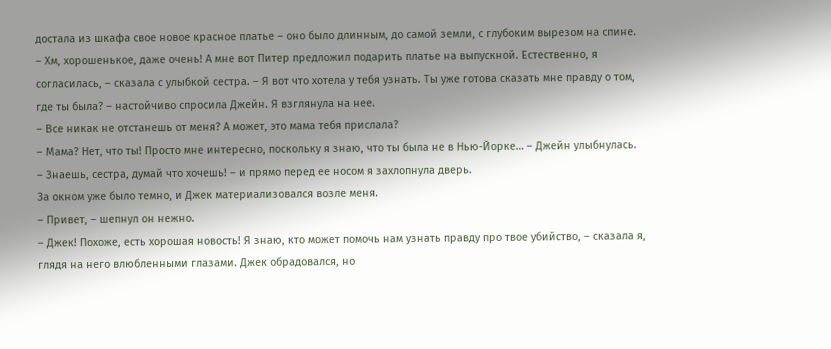достала из шкафа свое новое красное платье – оно было длинным, до самой земли, с глубоким вырезом на спине.
– Хм, хорошенькое, даже очень! А мне вот Питер предложил подарить платье на выпускной. Естественно, я согласилась, – сказала с улыбкой сестра. – Я вот что хотела у тебя узнать. Ты уже готова сказать мне правду о том, где ты была? – настойчиво спросила Джейн. Я взглянула на нее.
– Все никак не отстанешь от меня? А может, это мама тебя прислала?
– Мама? Нет, что ты! Просто мне интересно, поскольку я знаю, что ты была не в Нью-Йорке… – Джейн улыбнулась.
– Знаешь, сестра, думай что хочешь! – и прямо перед ее носом я захлопнула дверь.
За окном уже было темно, и Джек материализовался возле меня.
– Привет, – шепнул он нежно.
– Джек! Похоже, есть хорошая новость! Я знаю, кто может помочь нам узнать правду про твое убийство, – сказала я, глядя на него влюбленными глазами. Джек обрадовался, но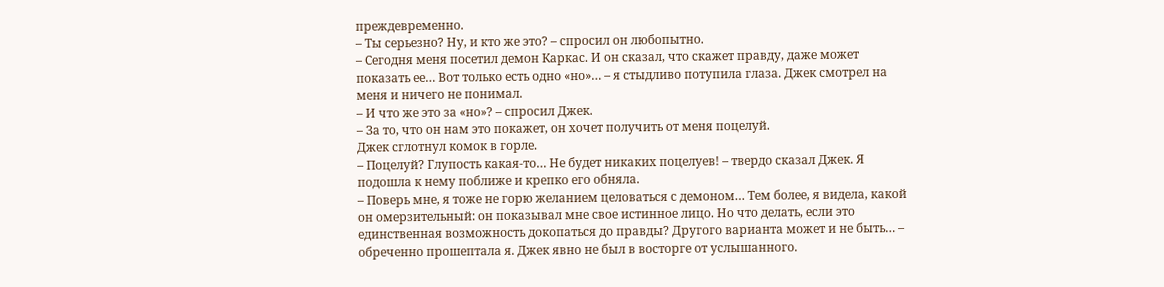преждевременно.
– Ты серьезно? Ну, и кто же это? – спросил он любопытно.
– Сегодня меня посетил демон Каркас. И он сказал, что скажет правду, даже может показать ее… Вот только есть одно «но»… – я стыдливо потупила глаза. Джек смотрел на меня и ничего не понимал.
– И что же это за «но»? – спросил Джек.
– За то, что он нам это покажет, он хочет получить от меня поцелуй.
Джек сглотнул комок в горле.
– Поцелуй? Глупость какая-то… Не будет никаких поцелуев! – твердо сказал Джек. Я подошла к нему поближе и крепко его обняла.
– Поверь мне, я тоже не горю желанием целоваться с демоном… Тем более, я видела, какой он омерзительный: он показывал мне свое истинное лицо. Но что делать, если это единственная возможность докопаться до правды? Другого варианта может и не быть… – обреченно прошептала я. Джек явно не был в восторге от услышанного.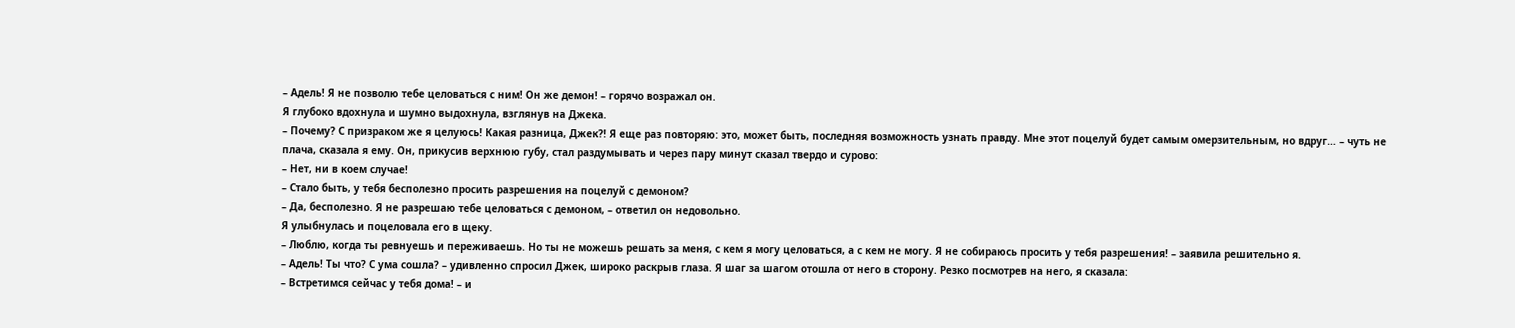– Адель! Я не позволю тебе целоваться с ним! Он же демон! – горячо возражал он.
Я глубоко вдохнула и шумно выдохнула, взглянув на Джека.
– Почему? С призраком же я целуюсь! Какая разница, Джек?! Я еще раз повторяю: это, может быть, последняя возможность узнать правду. Мне этот поцелуй будет самым омерзительным, но вдруг… – чуть не плача, сказала я ему. Он, прикусив верхнюю губу, стал раздумывать и через пару минут сказал твердо и сурово:
– Нет, ни в коем случае!
– Стало быть, у тебя бесполезно просить разрешения на поцелуй с демоном?
– Да, бесполезно. Я не разрешаю тебе целоваться с демоном, – ответил он недовольно.
Я улыбнулась и поцеловала его в щеку.
– Люблю, когда ты ревнуешь и переживаешь. Но ты не можешь решать за меня, с кем я могу целоваться, а с кем не могу. Я не собираюсь просить у тебя разрешения! – заявила решительно я.
– Адель! Ты что? С ума сошла? – удивленно спросил Джек, широко раскрыв глаза. Я шаг за шагом отошла от него в сторону. Резко посмотрев на него, я сказала:
– Встретимся сейчас у тебя дома! – и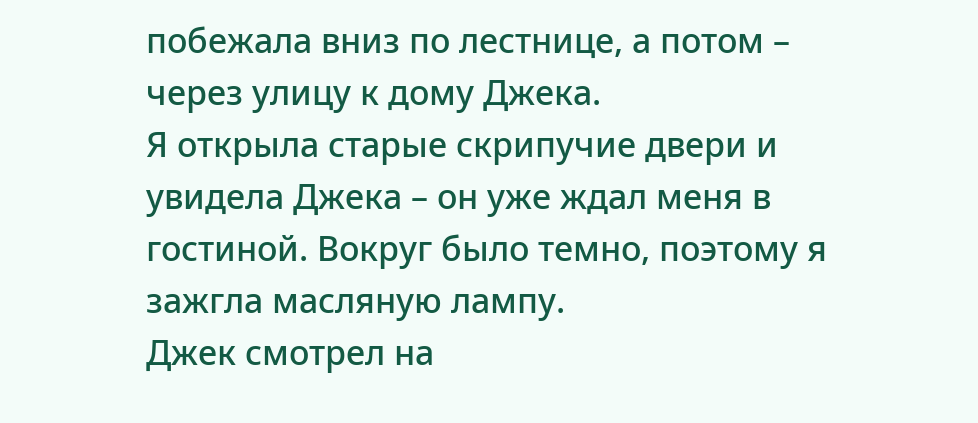побежала вниз по лестнице, а потом – через улицу к дому Джека.
Я открыла старые скрипучие двери и увидела Джека – он уже ждал меня в гостиной. Вокруг было темно, поэтому я зажгла масляную лампу.
Джек смотрел на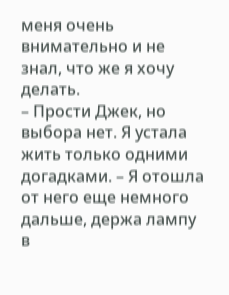меня очень внимательно и не знал, что же я хочу делать.
– Прости Джек, но выбора нет. Я устала жить только одними догадками. – Я отошла от него еще немного дальше, держа лампу в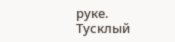руке. Тусклый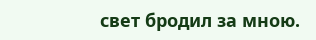свет бродил за мною.